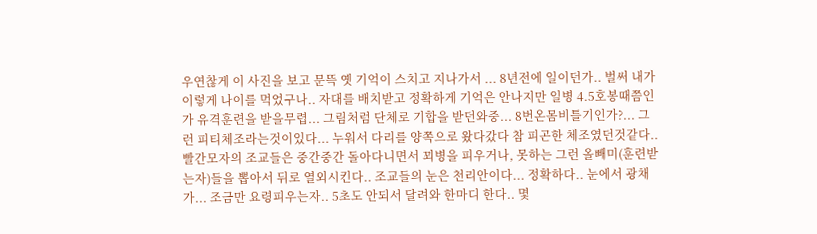우연찮게 이 사진을 보고 문뜩 옛 기억이 스치고 지나가서 ... 8년전에 일이던가.. 벌써 내가 이렇게 나이를 먹었구나.. 자대를 배치받고 정확하게 기억은 안나지만 일병 4.5호봉때쯤인가 유격훈련을 받을무렵... 그림처럼 단체로 기합을 받던와중... 8번온몸비틀기인가?... 그런 피티체조라는것이있다... 누워서 다리를 양쪽으로 왔다갔다 참 피곤한 체조였던것같다.. 빨간모자의 조교들은 중간중간 돌아다니면서 꾀병을 피우거나, 못하는 그런 올빼미(훈련받는자)들을 뽑아서 뒤로 열외시킨다.. 조교들의 눈은 천리안이다... 정확하다.. 눈에서 광채가... 조금만 요령피우는자.. 5초도 안되서 달려와 한마디 한다.. 몇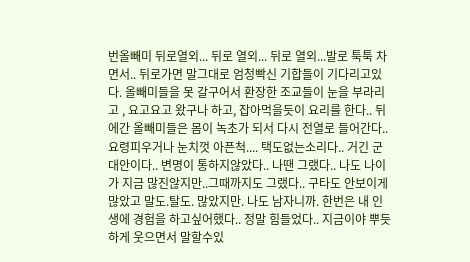번올빼미 뒤로열외... 뒤로 열외... 뒤로 열외...발로 툭툭 차면서.. 뒤로가면 말그대로 엄청빡신 기합들이 기다리고있다. 올빼미들을 못 갈구어서 환장한 조교들이 눈을 부라리고 , 요고요고 왔구나 하고, 잡아먹을듯이 요리를 한다.. 뒤에간 올빼미들은 몸이 녹초가 되서 다시 전열로 들어간다.. 요령피우거나 눈치껏 아픈척.... 택도없는소리다.. 거긴 군대안이다.. 변명이 통하지않았다.. 나땐 그랬다.. 나도 나이가 지금 많진않지만..그때까지도 그랬다.. 구타도 안보이게 많았고 말도.탈도. 많았지만. 나도 남자니까. 한번은 내 인생에 경험을 하고싶어했다.. 정말 힘들었다.. 지금이야 뿌듯하게 웃으면서 말할수있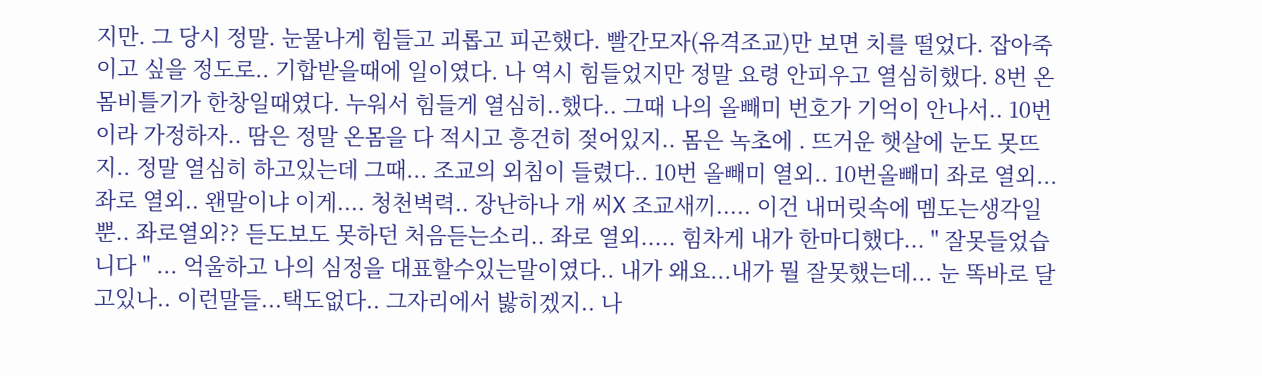지만. 그 당시 정말. 눈물나게 힘들고 괴롭고 피곤했다. 빨간모자(유격조교)만 보면 치를 떨었다. 잡아죽이고 싶을 정도로.. 기합받을때에 일이였다. 나 역시 힘들었지만 정말 요령 안피우고 열심히했다. 8번 온몸비틀기가 한창일때였다. 누워서 힘들게 열심히..했다.. 그때 나의 올빼미 번호가 기억이 안나서.. 10번이라 가정하자.. 땀은 정말 온몸을 다 적시고 흥건히 젖어있지.. 몸은 녹초에 . 뜨거운 햇살에 눈도 못뜨지.. 정말 열심히 하고있는데 그때... 조교의 외침이 들렸다.. 10번 올빼미 열외.. 10번올빼미 좌로 열외... 좌로 열외.. 왠말이냐 이게.... 청천벽력.. 장난하나 개 씨X 조교새끼..... 이건 내머릿속에 멤도는생각일뿐.. 좌로열외?? 듣도보도 못하던 처음듣는소리.. 좌로 열외..... 힘차게 내가 한마디했다... " 잘못들었습니다 " ... 억울하고 나의 심정을 대표할수있는말이였다.. 내가 왜요...내가 뭘 잘못했는데... 눈 똑바로 달고있나.. 이런말들...택도없다.. 그자리에서 밣히겠지.. 나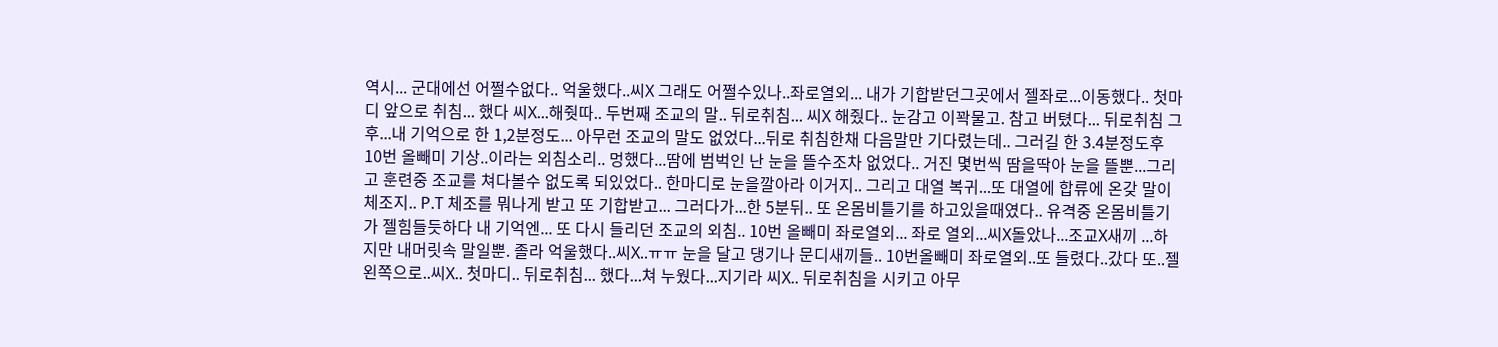역시... 군대에선 어쩔수없다.. 억울했다..씨X 그래도 어쩔수있나..좌로열외... 내가 기합받던그곳에서 젤좌로...이동했다.. 첫마디 앞으로 취침... 했다 씨X...해줫따.. 두번째 조교의 말.. 뒤로취침... 씨X 해줬다.. 눈감고 이꽉물고. 참고 버텼다... 뒤로취침 그후...내 기억으로 한 1,2분정도... 아무런 조교의 말도 없었다...뒤로 취침한채 다음말만 기다렸는데.. 그러길 한 3.4분정도후 10번 올빼미 기상..이라는 외침소리.. 멍했다...땀에 범벅인 난 눈을 뜰수조차 없었다.. 거진 몇번씩 땀을딱아 눈을 뜰뿐...그리고 훈련중 조교를 쳐다볼수 없도록 되있었다.. 한마디로 눈을깔아라 이거지.. 그리고 대열 복귀...또 대열에 합류에 온갖 말이 체조지.. P.T 체조를 뭐나게 받고 또 기합받고... 그러다가...한 5분뒤.. 또 온몸비틀기를 하고있을때였다.. 유격중 온몸비틀기가 젤힘들듯하다 내 기억엔... 또 다시 들리던 조교의 외침.. 10번 올빼미 좌로열외... 좌로 열외...씨X돌았나...조교X새끼 ...하지만 내머릿속 말일뿐. 졸라 억울했다..씨X..ㅠㅠ 눈을 달고 댕기나 문디새끼들.. 10번올빼미 좌로열외..또 들렸다..갔다 또..젤 왼쪽으로..씨X.. 첫마디.. 뒤로취침... 했다...쳐 누웠다...지기라 씨X.. 뒤로취침을 시키고 아무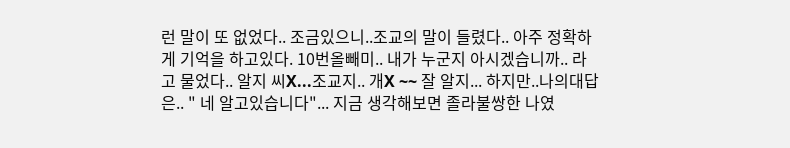런 말이 또 없었다.. 조금있으니..조교의 말이 들렸다.. 아주 정확하게 기억을 하고있다. 10번올빼미.. 내가 누군지 아시겠습니까.. 라고 물었다.. 알지 씨X...조교지.. 개X ~~ 잘 알지... 하지만..나의대답은.. " 네 알고있습니다"... 지금 생각해보면 졸라불쌍한 나였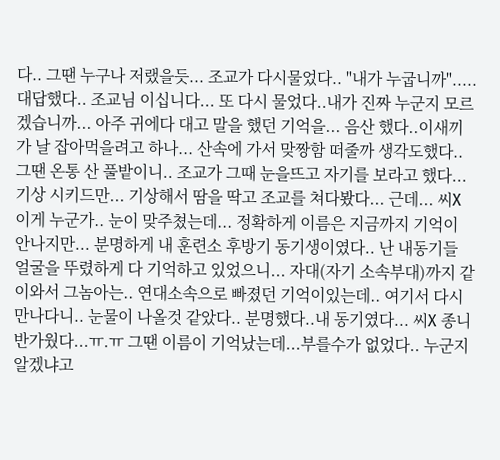다.. 그땐 누구나 저랬을듯... 조교가 다시물었다.. "내가 누굽니까"..... 대답했다.. 조교님 이십니다... 또 다시 물었다..내가 진짜 누군지 모르겠습니까... 아주 귀에다 대고 말을 했던 기억을... 음산 했다..이새끼가 날 잡아먹을려고 하나... 산속에 가서 맞짱함 떠줄까 생각도했다.. 그땐 온통 산 풀밭이니.. 조교가 그때 눈을뜨고 자기를 보라고 했다... 기상 시키드만... 기상해서 땀을 딱고 조교를 쳐다봤다... 근데... 씨X 이게 누군가.. 눈이 맞주쳤는데... 정확하게 이름은 지금까지 기억이 안나지만... 분명하게 내 훈련소 후방기 동기생이였다.. 난 내동기들 얼굴을 뚜렸하게 다 기억하고 있었으니... 자대(자기 소속부대)까지 같이와서 그놈아는.. 연대소속으로 빠졌던 기억이있는데.. 여기서 다시만나다니.. 눈물이 나올것 같았다.. 분명했다..내 동기였다... 씨X 종니 반가웠다...ㅠ.ㅠ 그땐 이름이 기억났는데...부를수가 없었다.. 누군지 알겠냐고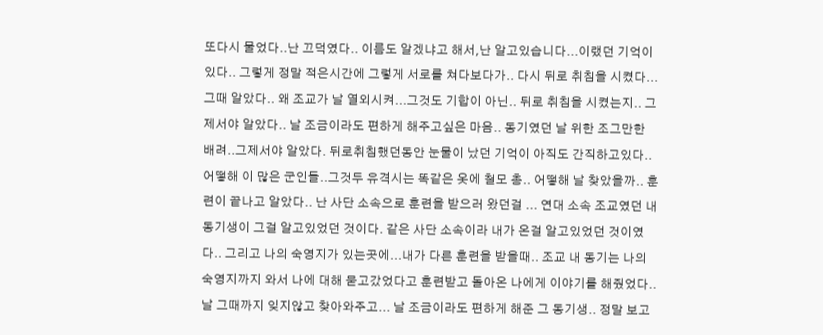또다시 물었다..난 끄덕였다.. 이름도 알겠냐고 해서,난 알고있습니다...이랬던 기억이있다.. 그렇게 정말 적은시간에 그렇게 서로를 쳐다보다가.. 다시 뒤로 취침을 시켰다... 그때 알았다.. 왜 조교가 날 열외시켜...그것도 기합이 아닌.. 뒤로 취침을 시켰는지.. 그제서야 알았다.. 날 조금이라도 편하게 해주고싶은 마음.. 동기였던 날 위한 조그만한 배려..그제서야 알았다. 뒤로취침했던동안 눈물이 났던 기억이 아직도 간직하고있다.. 어떻해 이 많은 군인들..그것두 유격시는 똑같은 옷에 철모 총.. 어떻해 날 찾았을까.. 훈련이 끝나고 알았다.. 난 사단 소속으로 훈련을 받으러 왔던걸 ... 연대 소속 조교였던 내 동기생이 그걸 알고있었던 것이다. 같은 사단 소속이라 내가 온걸 알고있었던 것이였다.. 그리고 나의 숙영지가 있는곳에...내가 다른 훈련을 받을때.. 조교 내 동기는 나의 숙영지까지 와서 나에 대해 묻고갔었다고 훈련받고 돌아온 나에게 이야기를 해줬었다.. 날 그때까지 잊지않고 찾아와주고... 날 조금이라도 편하게 해준 그 동기생.. 정말 보고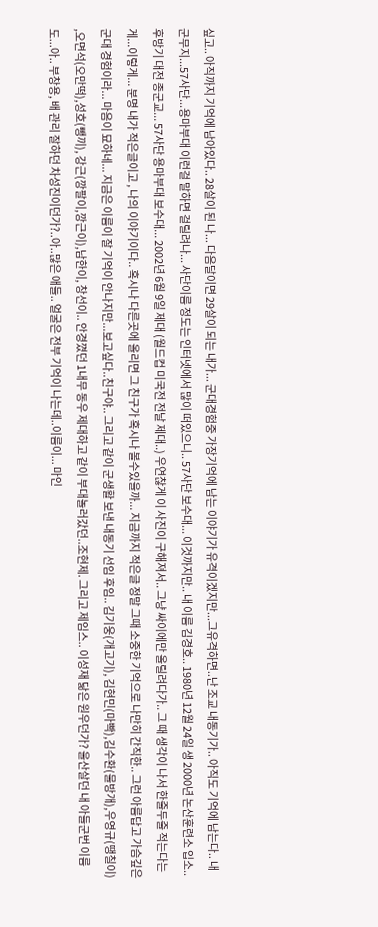싶고.. 아직까지 기억에 남아있다.. 28살이 된 나... 다음달이면 29살이 되는 내가... 군대경험중 가장기억에 남는 이야기가 유격이겠지만...그유격하면..난 조교 내동기가.. 아직도 기억에 남는다.. 내 군무지...57사단...용마부대 이런걸 말하면 걸릴려나... 사단이름 정도는 인터넷에서 많이 떠있으니.. 57사단 보수대... 이것까지만.. 내 이름 김경호.. 1980년 12월 24일 생 2000년 논산훈련소 입소.. 후방기 대전 종군교... 57사단 용마부대 보수대... 2002년 6월 9일 제대 (월드컵 미국전 전날 제대..) 우연찮게 이 사진이 구해져서.. 그냥 싸이에만 올릴려다가.. 그 때 생각이 나서 한줄두줄 적는다는게...이렇게... 분명 내가 적은글이고 , 나의 이야기이다.. 혹시나 다른곳에 올리면 그 친구가 혹시나 볼수있을까... 지금까지 적은글 정말 그때 소중한 기억으로 나만히 간직한.. 그런 아름답고 가슴깊은 군대 경험이라... 마음이 묘하네... 지금은 이름이 잘 기억이 안나지만...보고싶다..친구야.. 그리고 같이 군생활 보낸 내동기 선임 후임.. 김기웅(개고기), 김현민(마빡),김수환(물방개),우영규(땡칠이) ,오면석(오만떡),성호(뺑끼), 강근(깡팔이,깡근이),남한이, 창선이.. 안경꼈던 1내무 동우 제대하고 같이 부대놀러갔던..조현제. 그리고 제임스.. 이성재 닮은 원우던가? 울산살던 내 아들군번 이름도...아.. 부창용, 배 관리 잘하던 차성진이던가?..아..많은 애들.. 얼굴은 전부 기억이 나는데..이름이... 마인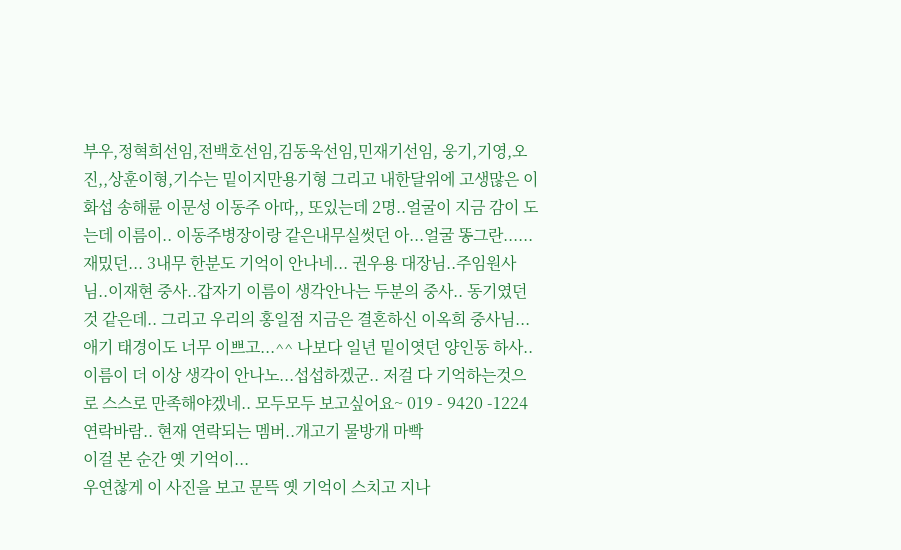부우,정혁희선임,전백호선임,김동욱선임,민재기선임, 웅기,기영,오진,,상훈이형,기수는 밑이지만용기형 그리고 내한달위에 고생많은 이화섭 송해륜 이문성 이동주 아따,, 또있는데 2명..얼굴이 지금 감이 도는데 이름이.. 이동주병장이랑 같은내무실썻던 아...얼굴 똥그란......재밌던... 3내무 한분도 기억이 안나네... 권우용 대장님..주임원사님..이재현 중사..갑자기 이름이 생각안나는 두분의 중사.. 동기였던것 같은데.. 그리고 우리의 홍일점 지금은 결혼하신 이옥희 중사님... 애기 태경이도 너무 이쁘고...^^ 나보다 일년 밑이엿던 양인동 하사.. 이름이 더 이상 생각이 안나노...섭섭하겠군.. 저걸 다 기억하는것으로 스스로 만족해야겠네.. 모두모두 보고싶어요~ 019 - 9420 -1224 연락바람.. 현재 연락되는 멤버..개고기 물방개 마빡
이걸 본 순간 옛 기억이...
우연찮게 이 사진을 보고 문뜩 옛 기억이 스치고 지나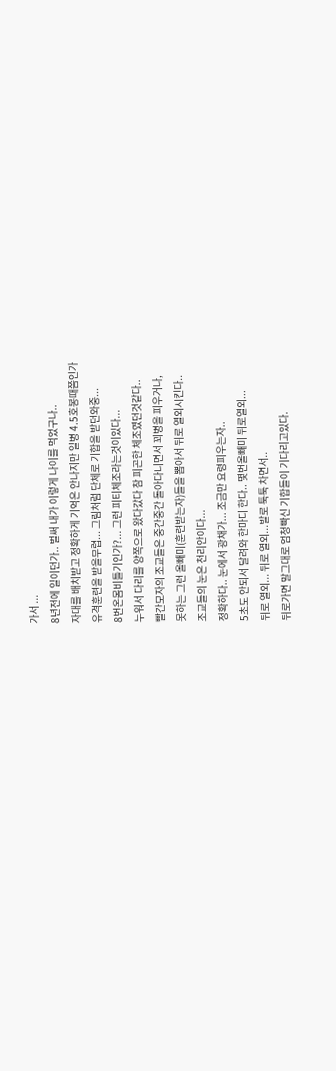가서 ...
8년전에 일이던가.. 벌써 내가 이렇게 나이를 먹었구나..
자대를 배치받고 정확하게 기억은 안나지만 일병 4.5호봉때쯤인가
유격훈련을 받을무렵... 그림처럼 단체로 기합을 받던와중...
8번온몸비틀기인가?... 그런 피티체조라는것이있다...
누워서 다리를 양쪽으로 왔다갔다 참 피곤한 체조였던것같다..
빨간모자의 조교들은 중간중간 돌아다니면서 꾀병을 피우거나,
못하는 그런 올빼미(훈련받는자)들을 뽑아서 뒤로 열외시킨다..
조교들의 눈은 천리안이다...
정확하다.. 눈에서 광채가... 조금만 요령피우는자..
5초도 안되서 달려와 한마디 한다.. 몇번올빼미 뒤로열외...
뒤로 열외... 뒤로 열외...발로 툭툭 차면서..
뒤로가면 말그대로 엄청빡신 기합들이 기다리고있다.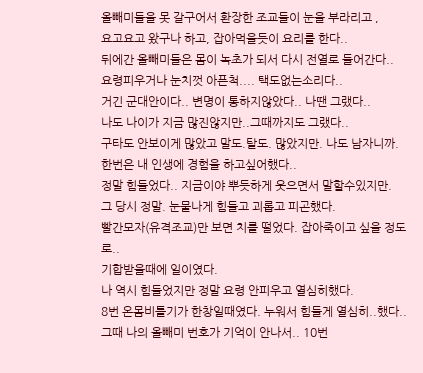올빼미들을 못 갈구어서 환장한 조교들이 눈을 부라리고 ,
요고요고 왔구나 하고, 잡아먹을듯이 요리를 한다..
뒤에간 올빼미들은 몸이 녹초가 되서 다시 전열로 들어간다..
요령피우거나 눈치껏 아픈척.... 택도없는소리다..
거긴 군대안이다.. 변명이 통하지않았다.. 나땐 그랬다..
나도 나이가 지금 많진않지만..그때까지도 그랬다..
구타도 안보이게 많았고 말도.탈도. 많았지만. 나도 남자니까.
한번은 내 인생에 경험을 하고싶어했다..
정말 힘들었다.. 지금이야 뿌듯하게 웃으면서 말할수있지만.
그 당시 정말. 눈물나게 힘들고 괴롭고 피곤했다.
빨간모자(유격조교)만 보면 치를 떨었다. 잡아죽이고 싶을 정도로..
기합받을때에 일이였다.
나 역시 힘들었지만 정말 요령 안피우고 열심히했다.
8번 온몸비틀기가 한창일때였다. 누워서 힘들게 열심히..했다..
그때 나의 올빼미 번호가 기억이 안나서.. 10번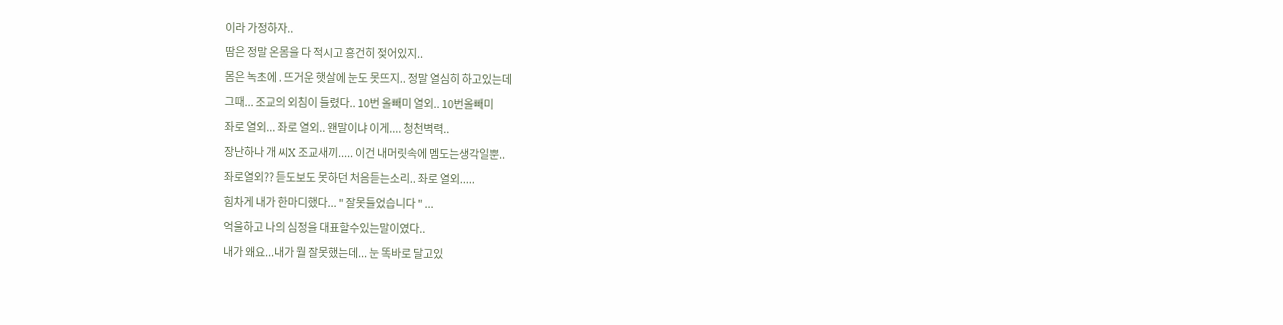이라 가정하자..
땀은 정말 온몸을 다 적시고 흥건히 젖어있지..
몸은 녹초에 . 뜨거운 햇살에 눈도 못뜨지.. 정말 열심히 하고있는데
그때... 조교의 외침이 들렸다.. 10번 올빼미 열외.. 10번올빼미
좌로 열외... 좌로 열외.. 왠말이냐 이게.... 청천벽력..
장난하나 개 씨X 조교새끼..... 이건 내머릿속에 멤도는생각일뿐..
좌로열외?? 듣도보도 못하던 처음듣는소리.. 좌로 열외.....
힘차게 내가 한마디했다... " 잘못들었습니다 " ...
억울하고 나의 심정을 대표할수있는말이였다..
내가 왜요...내가 뭘 잘못했는데... 눈 똑바로 달고있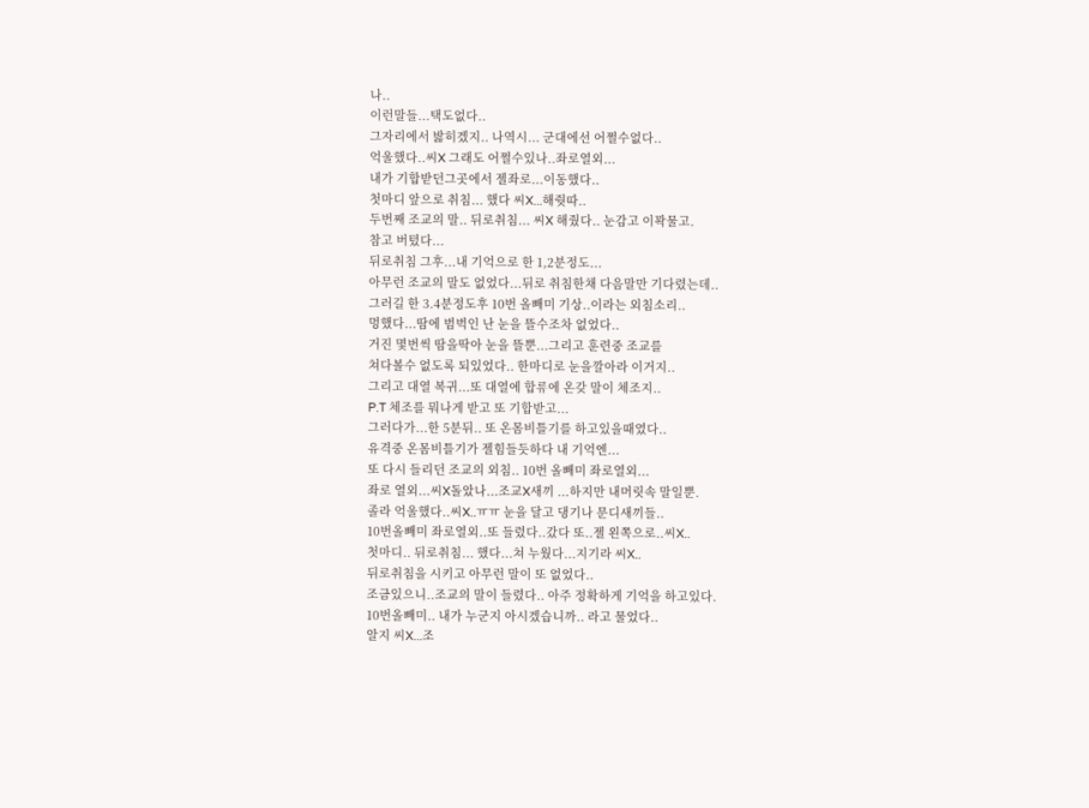나..
이런말들...택도없다..
그자리에서 밣히겠지.. 나역시... 군대에선 어쩔수없다..
억울했다..씨X 그래도 어쩔수있나..좌로열외...
내가 기합받던그곳에서 젤좌로...이동했다..
첫마디 앞으로 취침... 했다 씨X...해줫따..
두번째 조교의 말.. 뒤로취침... 씨X 해줬다.. 눈감고 이꽉물고.
참고 버텼다...
뒤로취침 그후...내 기억으로 한 1,2분정도...
아무런 조교의 말도 없었다...뒤로 취침한채 다음말만 기다렸는데..
그러길 한 3.4분정도후 10번 올빼미 기상..이라는 외침소리..
멍했다...땀에 범벅인 난 눈을 뜰수조차 없었다..
거진 몇번씩 땀을딱아 눈을 뜰뿐...그리고 훈련중 조교를
쳐다볼수 없도록 되있었다.. 한마디로 눈을깔아라 이거지..
그리고 대열 복귀...또 대열에 합류에 온갖 말이 체조지..
P.T 체조를 뭐나게 받고 또 기합받고...
그러다가...한 5분뒤.. 또 온몸비틀기를 하고있을때였다..
유격중 온몸비틀기가 젤힘들듯하다 내 기억엔...
또 다시 들리던 조교의 외침.. 10번 올빼미 좌로열외...
좌로 열외...씨X돌았나...조교X새끼 ...하지만 내머릿속 말일뿐.
졸라 억울했다..씨X..ㅠㅠ 눈을 달고 댕기나 문디새끼들..
10번올빼미 좌로열외..또 들렸다..갔다 또..젤 왼쪽으로..씨X..
첫마디.. 뒤로취침... 했다...쳐 누웠다...지기라 씨X..
뒤로취침을 시키고 아무런 말이 또 없었다..
조금있으니..조교의 말이 들렸다.. 아주 정확하게 기억을 하고있다.
10번올빼미.. 내가 누군지 아시겠습니까.. 라고 물었다..
알지 씨X...조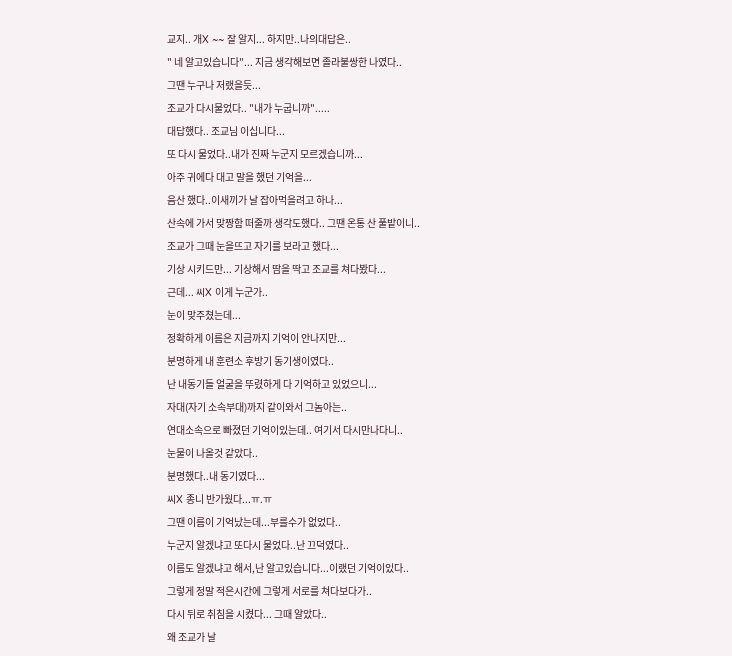교지.. 개X ~~ 잘 알지... 하지만..나의대답은..
" 네 알고있습니다"... 지금 생각해보면 졸라불쌍한 나였다..
그땐 누구나 저랬을듯...
조교가 다시물었다.. "내가 누굽니까".....
대답했다.. 조교님 이십니다...
또 다시 물었다..내가 진짜 누군지 모르겠습니까...
아주 귀에다 대고 말을 했던 기억을...
음산 했다..이새끼가 날 잡아먹을려고 하나...
산속에 가서 맞짱함 떠줄까 생각도했다.. 그땐 온통 산 풀밭이니..
조교가 그때 눈을뜨고 자기를 보라고 했다...
기상 시키드만... 기상해서 땀을 딱고 조교를 쳐다봤다...
근데... 씨X 이게 누군가..
눈이 맞주쳤는데...
정확하게 이름은 지금까지 기억이 안나지만...
분명하게 내 훈련소 후방기 동기생이였다..
난 내동기들 얼굴을 뚜렸하게 다 기억하고 있었으니...
자대(자기 소속부대)까지 같이와서 그놈아는..
연대소속으로 빠졌던 기억이있는데.. 여기서 다시만나다니..
눈물이 나올것 같았다..
분명했다..내 동기였다...
씨X 종니 반가웠다...ㅠ.ㅠ
그땐 이름이 기억났는데...부를수가 없었다..
누군지 알겠냐고 또다시 물었다..난 끄덕였다..
이름도 알겠냐고 해서,난 알고있습니다...이랬던 기억이있다..
그렇게 정말 적은시간에 그렇게 서로를 쳐다보다가..
다시 뒤로 취침을 시켰다... 그때 알았다..
왜 조교가 날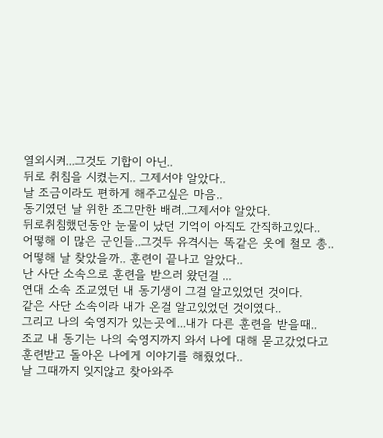열외시켜...그것도 기합이 아닌..
뒤로 취침을 시켰는지.. 그제서야 알았다..
날 조금이라도 편하게 해주고싶은 마음..
동기였던 날 위한 조그만한 배려..그제서야 알았다.
뒤로취침했던동안 눈물이 났던 기억이 아직도 간직하고있다..
어떻해 이 많은 군인들..그것두 유격시는 똑같은 옷에 철모 총..
어떻해 날 찾았을까.. 훈련이 끝나고 알았다..
난 사단 소속으로 훈련을 받으러 왔던걸 ...
연대 소속 조교였던 내 동기생이 그걸 알고있었던 것이다.
같은 사단 소속이라 내가 온걸 알고있었던 것이였다..
그리고 나의 숙영지가 있는곳에...내가 다른 훈련을 받을때..
조교 내 동기는 나의 숙영지까지 와서 나에 대해 묻고갔었다고
훈련받고 돌아온 나에게 이야기를 해줬었다..
날 그때까지 잊지않고 찾아와주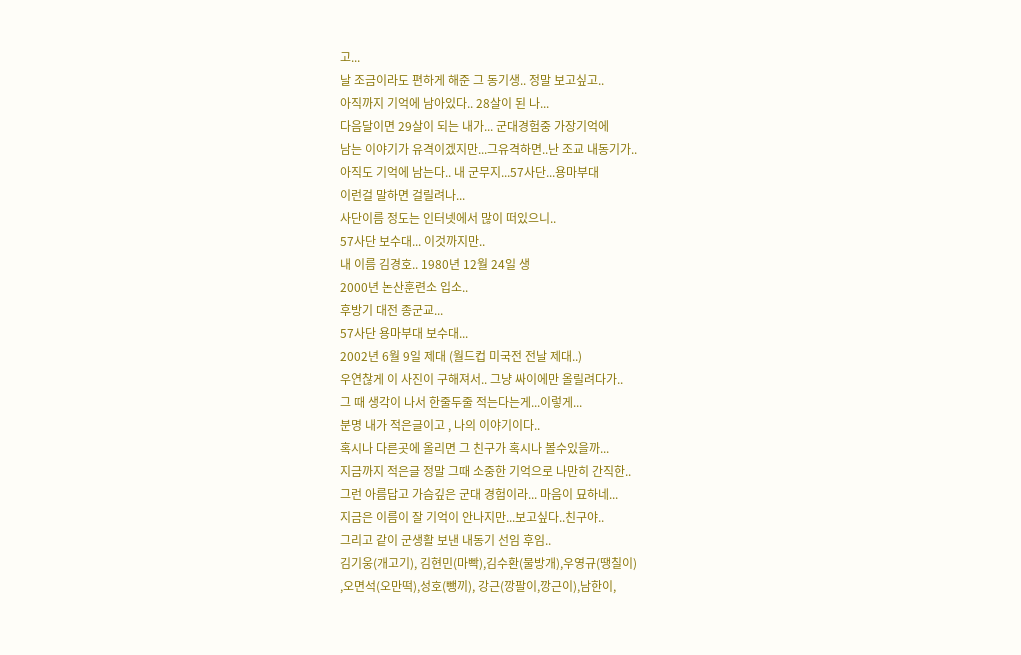고...
날 조금이라도 편하게 해준 그 동기생.. 정말 보고싶고..
아직까지 기억에 남아있다.. 28살이 된 나...
다음달이면 29살이 되는 내가... 군대경험중 가장기억에
남는 이야기가 유격이겠지만...그유격하면..난 조교 내동기가..
아직도 기억에 남는다.. 내 군무지...57사단...용마부대
이런걸 말하면 걸릴려나...
사단이름 정도는 인터넷에서 많이 떠있으니..
57사단 보수대... 이것까지만..
내 이름 김경호.. 1980년 12월 24일 생
2000년 논산훈련소 입소..
후방기 대전 종군교...
57사단 용마부대 보수대...
2002년 6월 9일 제대 (월드컵 미국전 전날 제대..)
우연찮게 이 사진이 구해져서.. 그냥 싸이에만 올릴려다가..
그 때 생각이 나서 한줄두줄 적는다는게...이렇게...
분명 내가 적은글이고 , 나의 이야기이다..
혹시나 다른곳에 올리면 그 친구가 혹시나 볼수있을까...
지금까지 적은글 정말 그때 소중한 기억으로 나만히 간직한..
그런 아름답고 가슴깊은 군대 경험이라... 마음이 묘하네...
지금은 이름이 잘 기억이 안나지만...보고싶다..친구야..
그리고 같이 군생활 보낸 내동기 선임 후임..
김기웅(개고기), 김현민(마빡),김수환(물방개),우영규(땡칠이)
,오면석(오만떡),성호(뺑끼), 강근(깡팔이,깡근이),남한이,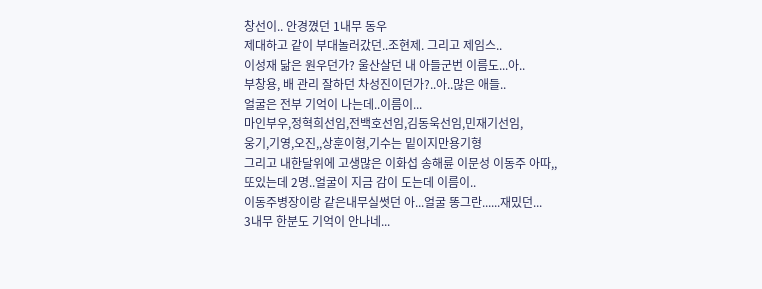창선이.. 안경꼈던 1내무 동우
제대하고 같이 부대놀러갔던..조현제. 그리고 제임스..
이성재 닮은 원우던가? 울산살던 내 아들군번 이름도...아..
부창용, 배 관리 잘하던 차성진이던가?..아..많은 애들..
얼굴은 전부 기억이 나는데..이름이...
마인부우,정혁희선임,전백호선임,김동욱선임,민재기선임,
웅기,기영,오진,,상훈이형,기수는 밑이지만용기형
그리고 내한달위에 고생많은 이화섭 송해륜 이문성 이동주 아따,,
또있는데 2명..얼굴이 지금 감이 도는데 이름이..
이동주병장이랑 같은내무실썻던 아...얼굴 똥그란......재밌던...
3내무 한분도 기억이 안나네...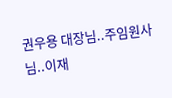권우용 대장님..주임원사님..이재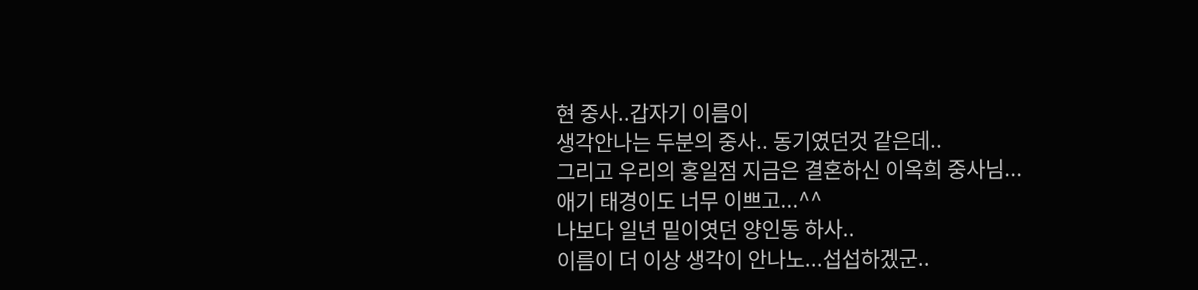현 중사..갑자기 이름이
생각안나는 두분의 중사.. 동기였던것 같은데..
그리고 우리의 홍일점 지금은 결혼하신 이옥희 중사님...
애기 태경이도 너무 이쁘고...^^
나보다 일년 밑이엿던 양인동 하사..
이름이 더 이상 생각이 안나노...섭섭하겠군..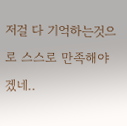저걸 다 기억하는것으로 스스로 만족해야겠네..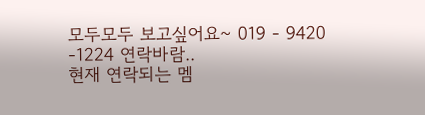모두모두 보고싶어요~ 019 - 9420 -1224 연락바람..
현재 연락되는 멤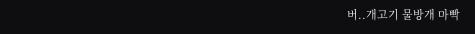버..개고기 물방개 마빡